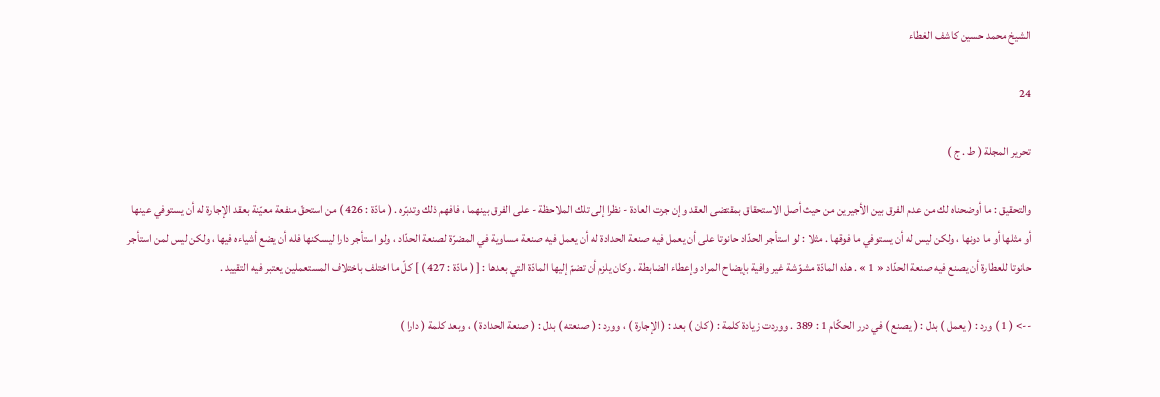الشيخ محمد حسين كاشف الغطاء

24

تحرير المجلة ( ط . ج )

والتحقيق : ما أوضحناه لك من عدم الفرق بين الأجيرين من حيث أصل الاستحقاق بمقتضى العقد وإن جرت العادة - نظرا إلى تلك الملاحظة - على الفرق بينهما ، فافهم ذلك وتدبّره . ( مادّة : 426 ) من استحقّ منفعة معيّنة بعقد الإجارة له أن يستوفي عينها أو مثلها أو ما دونها ، ولكن ليس له أن يستوفي ما فوقها . مثلا : لو استأجر الحدّاد حانوتا على أن يعمل فيه صنعة الحدادة له أن يعمل فيه صنعة مساوية في المضرّة لصنعة الحدّاد ، ولو استأجر دارا ليسكنها فله أن يضع أشياءه فيها ، ولكن ليس لمن استأجر حانوتا للعطارة أن يصنع فيه صنعة الحدّاد « 1 » . هذه المادّة مشوّشة غير وافية بإيضاح المراد وإعطاء الضابطة . وكان يلزم أن تضمّ إليها المادّة التي بعدها : [ ( مادّة : 427 ) ] كلّ ما اختلف باختلاف المستعملين يعتبر فيه التقييد .

--> ( 1 ) ورد : ( يعمل ) بدل : ( يصنع ) في درر الحكّام 1 : 389 . ووردت زيادة كلمة : ( كان ) بعد : ( الإجارة ) ، وورد : ( صنعته ) بدل : ( صنعة الحدادة ) ، وبعد كلمة ( دارا )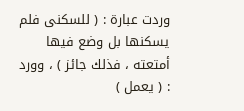وردت عبارة : ( للسكنى فلم يسكنها بل وضع فيها أمتعته ، فذلك جائز ) ، وورد : ( يعمل )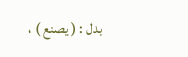بدل : ( يصنع ) ،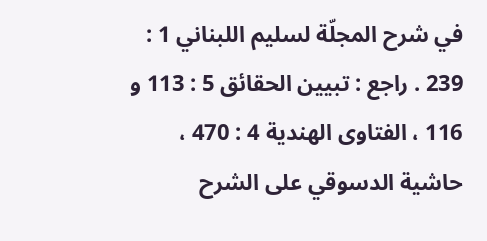في شرح المجلّة لسليم اللبناني 1 : 239 . راجع : تبيين الحقائق 5 : 113 و 116 ، الفتاوى الهندية 4 : 470 ، حاشية الدسوقي على الشرح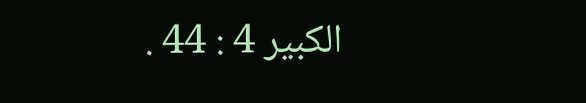الكبير 4 : 44 .